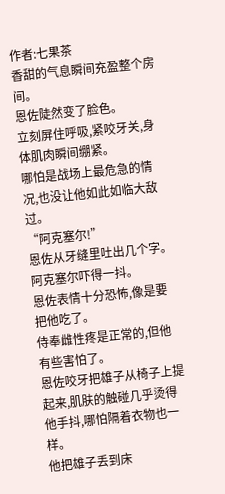作者:七果茶
香甜的气息瞬间充盈整个房间。
恩佐陡然变了脸色。
立刻屏住呼吸,紧咬牙关,身体肌肉瞬间绷紧。
哪怕是战场上最危急的情况,也没让他如此如临大敌过。
“阿克塞尔!”
恩佐从牙缝里吐出几个字。
阿克塞尔吓得一抖。
恩佐表情十分恐怖,像是要把他吃了。
侍奉雌性疼是正常的,但他有些害怕了。
恩佐咬牙把雄子从椅子上提起来,肌肤的触碰几乎烫得他手抖,哪怕隔着衣物也一样。
他把雄子丢到床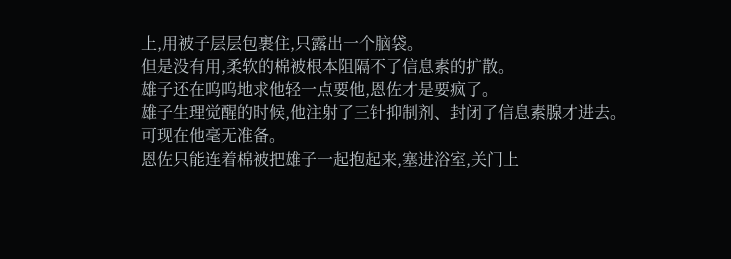上,用被子层层包裹住,只露出一个脑袋。
但是没有用,柔软的棉被根本阻隔不了信息素的扩散。
雄子还在呜呜地求他轻一点要他,恩佐才是要疯了。
雄子生理觉醒的时候,他注射了三针抑制剂、封闭了信息素腺才进去。
可现在他毫无准备。
恩佐只能连着棉被把雄子一起抱起来,塞进浴室,关门上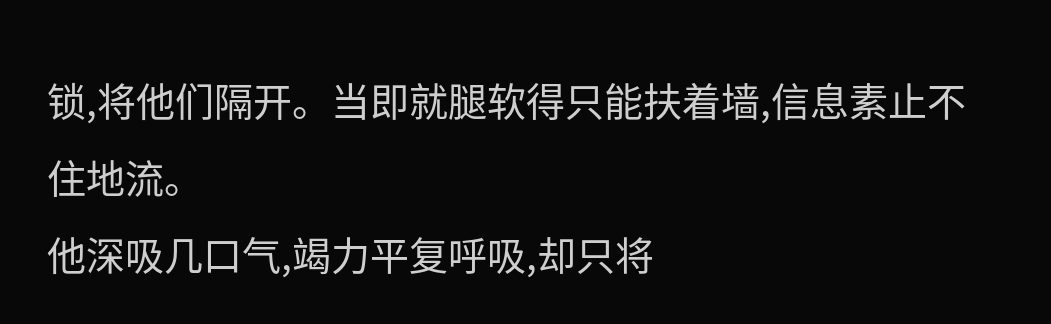锁,将他们隔开。当即就腿软得只能扶着墙,信息素止不住地流。
他深吸几口气,竭力平复呼吸,却只将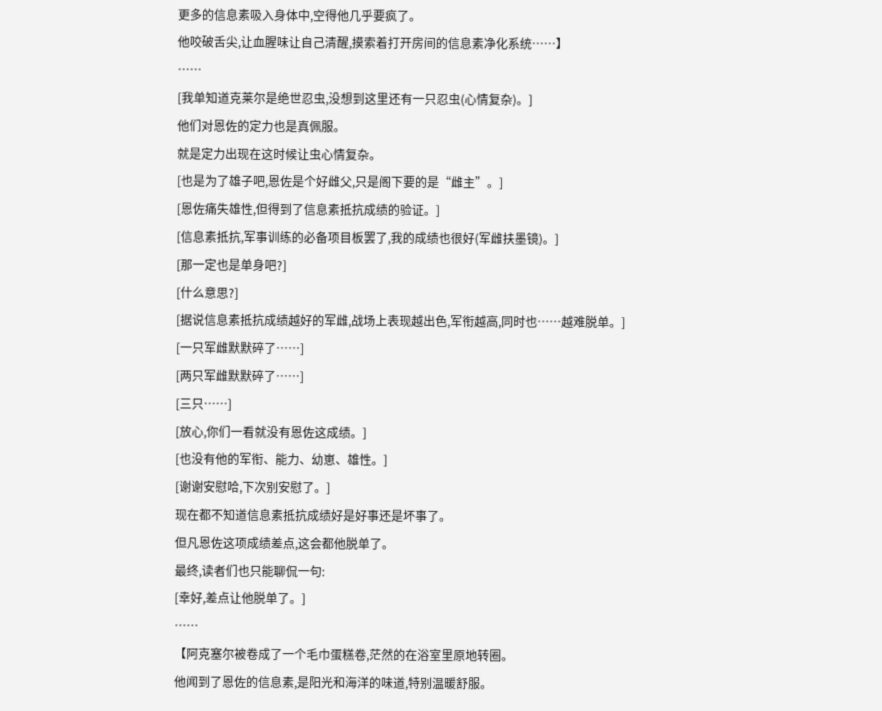更多的信息素吸入身体中,空得他几乎要疯了。
他咬破舌尖,让血腥味让自己清醒,摸索着打开房间的信息素净化系统……】
……
[我单知道克莱尔是绝世忍虫,没想到这里还有一只忍虫(心情复杂)。]
他们对恩佐的定力也是真佩服。
就是定力出现在这时候让虫心情复杂。
[也是为了雄子吧,恩佐是个好雌父,只是阁下要的是“雌主”。]
[恩佐痛失雄性,但得到了信息素抵抗成绩的验证。]
[信息素抵抗,军事训练的必备项目板罢了,我的成绩也很好(军雌扶墨镜)。]
[那一定也是单身吧?]
[什么意思?]
[据说信息素抵抗成绩越好的军雌,战场上表现越出色,军衔越高,同时也……越难脱单。]
[一只军雌默默碎了……]
[两只军雌默默碎了……]
[三只……]
[放心,你们一看就没有恩佐这成绩。]
[也没有他的军衔、能力、幼崽、雄性。]
[谢谢安慰哈,下次别安慰了。]
现在都不知道信息素抵抗成绩好是好事还是坏事了。
但凡恩佐这项成绩差点,这会都他脱单了。
最终,读者们也只能聊侃一句:
[幸好,差点让他脱单了。]
……
【阿克塞尔被卷成了一个毛巾蛋糕卷,茫然的在浴室里原地转圈。
他闻到了恩佐的信息素,是阳光和海洋的味道,特别温暖舒服。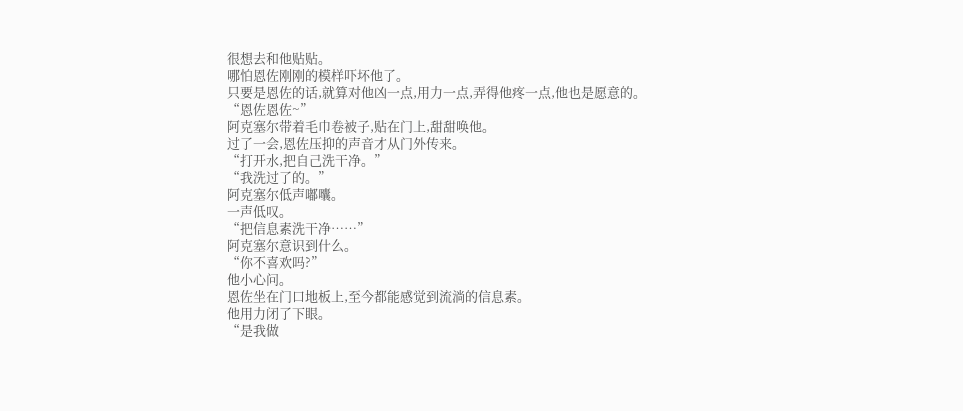很想去和他贴贴。
哪怕恩佐刚刚的模样吓坏他了。
只要是恩佐的话,就算对他凶一点,用力一点,弄得他疼一点,他也是愿意的。
“恩佐恩佐~”
阿克塞尔带着毛巾卷被子,贴在门上,甜甜唤他。
过了一会,恩佐压抑的声音才从门外传来。
“打开水,把自己洗干净。”
“我洗过了的。”
阿克塞尔低声嘟囔。
一声低叹。
“把信息素洗干净……”
阿克塞尔意识到什么。
“你不喜欢吗?”
他小心问。
恩佐坐在门口地板上,至今都能感觉到流淌的信息素。
他用力闭了下眼。
“是我做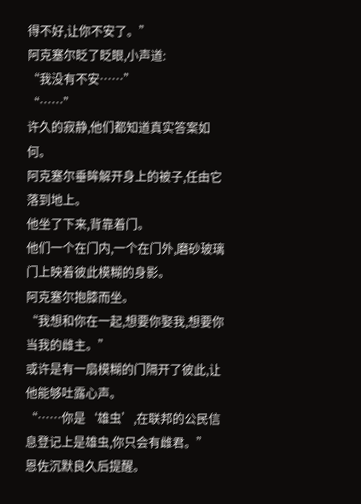得不好,让你不安了。”
阿克塞尔眨了眨眼,小声道:
“我没有不安……”
“……”
许久的寂静,他们都知道真实答案如何。
阿克塞尔垂眸解开身上的被子,任由它落到地上。
他坐了下来,背靠着门。
他们一个在门内,一个在门外,磨砂玻璃门上映着彼此模糊的身影。
阿克塞尔抱膝而坐。
“我想和你在一起,想要你娶我,想要你当我的雌主。”
或许是有一扇模糊的门隔开了彼此,让他能够吐露心声。
“……你是‘雄虫’,在联邦的公民信息登记上是雄虫,你只会有雌君。”
恩佐沉默良久后提醒。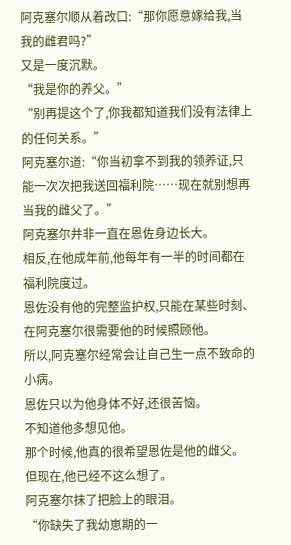阿克塞尔顺从着改口:“那你愿意嫁给我,当我的雌君吗?”
又是一度沉默。
“我是你的养父。”
“别再提这个了,你我都知道我们没有法律上的任何关系。”
阿克塞尔道:“你当初拿不到我的领养证,只能一次次把我送回福利院……现在就别想再当我的雌父了。”
阿克塞尔并非一直在恩佐身边长大。
相反,在他成年前,他每年有一半的时间都在福利院度过。
恩佐没有他的完整监护权,只能在某些时刻、在阿克塞尔很需要他的时候照顾他。
所以,阿克塞尔经常会让自己生一点不致命的小病。
恩佐只以为他身体不好,还很苦恼。
不知道他多想见他。
那个时候,他真的很希望恩佐是他的雌父。
但现在,他已经不这么想了。
阿克塞尔抹了把脸上的眼泪。
“你缺失了我幼崽期的一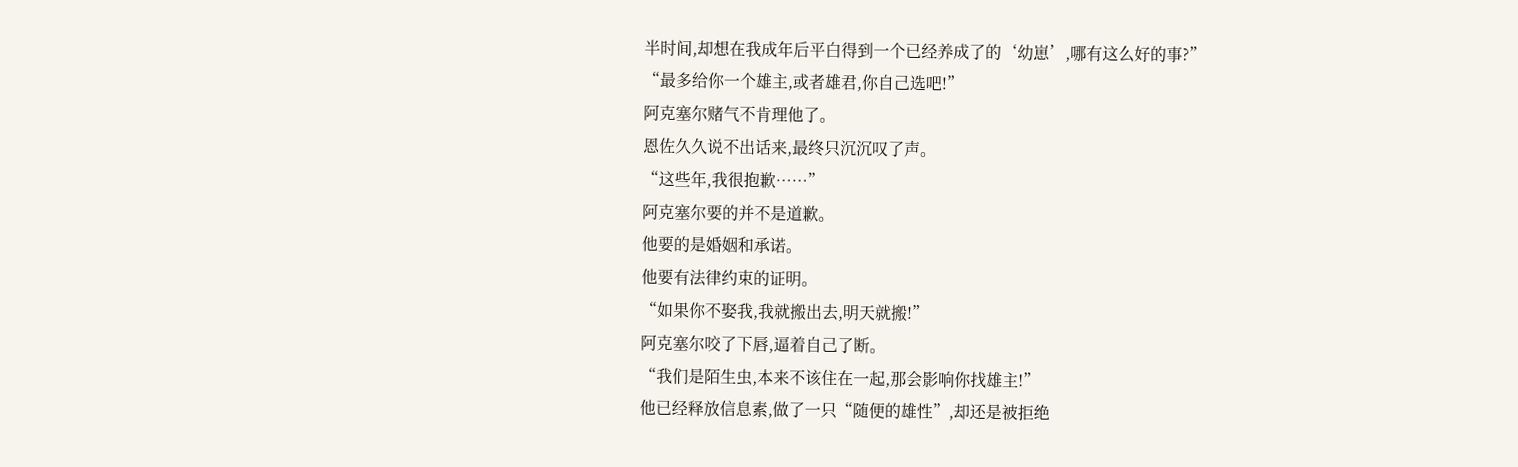半时间,却想在我成年后平白得到一个已经养成了的‘幼崽’,哪有这么好的事?”
“最多给你一个雄主,或者雄君,你自己选吧!”
阿克塞尔赌气不肯理他了。
恩佐久久说不出话来,最终只沉沉叹了声。
“这些年,我很抱歉……”
阿克塞尔要的并不是道歉。
他要的是婚姻和承诺。
他要有法律约束的证明。
“如果你不娶我,我就搬出去,明天就搬!”
阿克塞尔咬了下唇,逼着自己了断。
“我们是陌生虫,本来不该住在一起,那会影响你找雄主!”
他已经释放信息素,做了一只“随便的雄性”,却还是被拒绝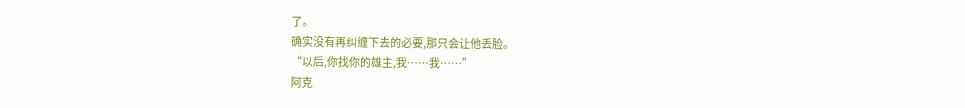了。
确实没有再纠缠下去的必要,那只会让他丢脸。
“以后,你找你的雄主,我……我……”
阿克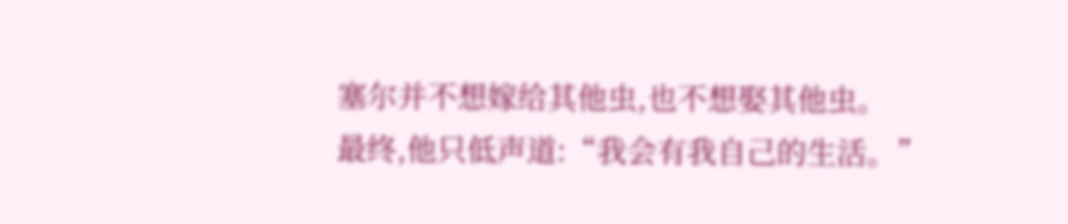塞尔并不想嫁给其他虫,也不想娶其他虫。
最终,他只低声道:“我会有我自己的生活。”